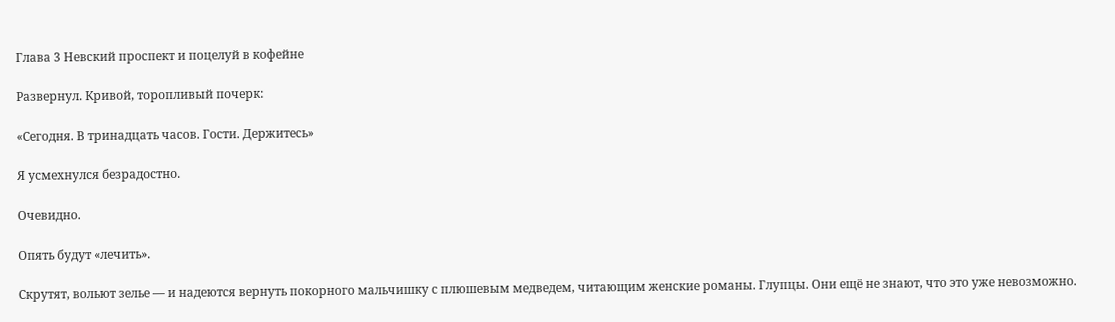Глава 3 Невский проспект и поцелуй в кофейне

Развернул. Кривой, торопливый почерк:

«Сегодня. В тринадцать часов. Гости. Держитесь»

Я усмехнулся безрадостно.

Очевидно.

Опять будут «лечить».

Скрутят, вольют зелье — и надеются вернуть покорного мальчишку с плюшевым медведем, читающим женские романы. Глупцы. Они ещё не знают, что это уже невозможно.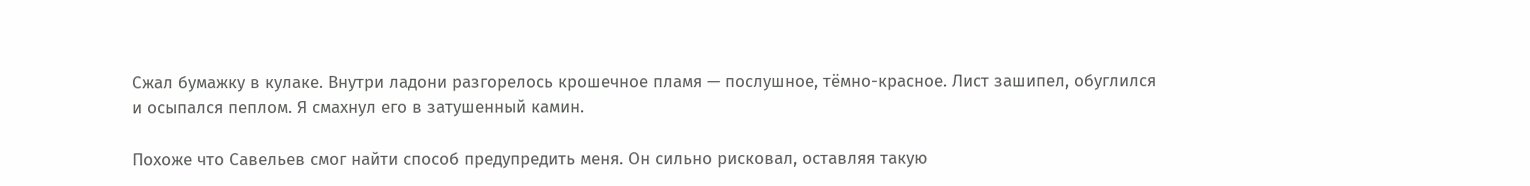Сжал бумажку в кулаке. Внутри ладони разгорелось крошечное пламя — послушное, тёмно-красное. Лист зашипел, обуглился и осыпался пеплом. Я смахнул его в затушенный камин.

Похоже что Савельев смог найти способ предупредить меня. Он сильно рисковал, оставляя такую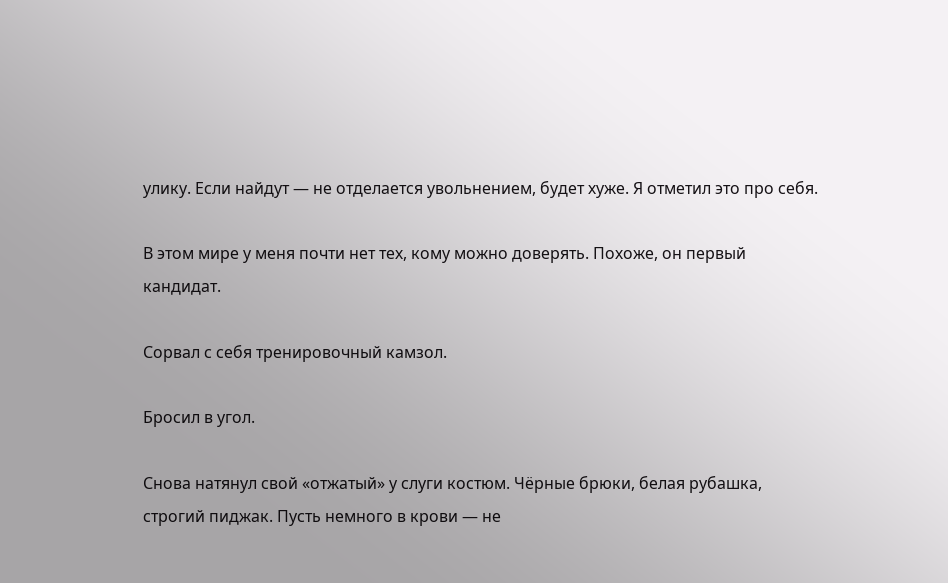улику. Если найдут — не отделается увольнением, будет хуже. Я отметил это про себя.

В этом мире у меня почти нет тех, кому можно доверять. Похоже, он первый кандидат.

Сорвал с себя тренировочный камзол.

Бросил в угол.

Снова натянул свой «отжатый» у слуги костюм. Чёрные брюки, белая рубашка, строгий пиджак. Пусть немного в крови — не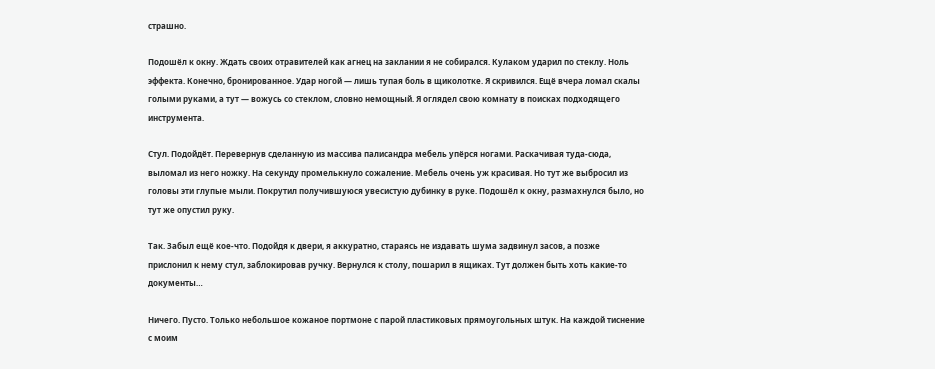страшно.

Подошёл к окну. Ждать своих отравителей как агнец на заклании я не собирался. Кулаком ударил по стеклу. Ноль эффекта. Конечно, бронированное. Удар ногой — лишь тупая боль в щиколотке. Я скривился. Ещё вчера ломал скалы голыми руками, а тут — вожусь со стеклом, словно немощный. Я оглядел свою комнату в поисках подходящего инструмента.

Стул. Подойдёт. Перевернув сделанную из массива палисандра мебель упёрся ногами. Раскачивая туда-сюда, выломал из него ножку. На секунду промелькнуло сожаление. Мебель очень уж красивая. Но тут же выбросил из головы эти глупые мыли. Покрутил получившуюся увесистую дубинку в руке. Подошёл к окну, размахнулся было, но тут же опустил руку.

Так. Забыл ещё кое-что. Подойдя к двери, я аккуратно, стараясь не издавать шума задвинул засов, а позже прислонил к нему стул, заблокировав ручку. Вернулся к столу, пошарил в ящиках. Тут должен быть хоть какие-то документы…

Ничего. Пусто. Только небольшое кожаное портмоне с парой пластиковых прямоугольных штук. На каждой тиснение с моим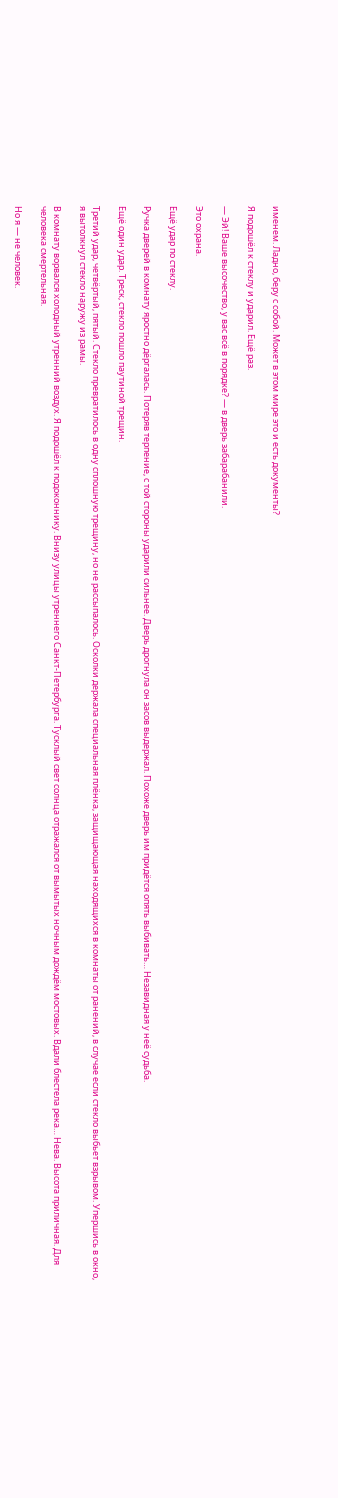именем. Ладно, беру с собой. Может в этом мире это и есть документы?

Я подошёл к стеклу и ударил. Ещё раз.

— Эй! Ваше высочество, у вас всё в порядке? — в дверь забарабанили.

Это охрана.

Ещё удар по стеклу.

Ручка дверей в комнату яростно дёргалась. Потеряв терпение, с той стороны ударили сильнее. Дверь дрогнула он засов выдержал. Похоже дверь им придётся опять выбивать… Незавидная у неё судьба.

Ещё один удар. Треск, стекло пошло паутиной трещин.

Третий удар, четвёртый, пятый. Стекло превратилось в одну сплошную трещину, но не рассыпалось. Осколки держала специальная плёнка, защищающая находящихся в комнаты от ранений, в случае если стекло выбьет взрывом. Упершись в окно, я вытолкнул стекло наружу из рамы.

В комнату ворвался холодный утренний воздух. Я подошёл к подоконнику. Внизу улицы утреннего Санкт-Петербурга. Тусклый свет солнца отражался от вымытых ночным дождём мостовых. Вдали блестела река… Нева. Высота приличная. Для человека смертельная.

Но я — не человек.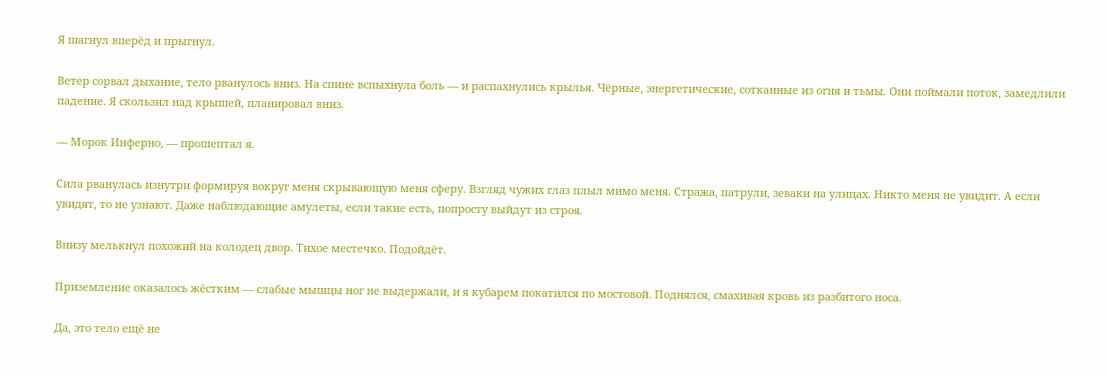Я шагнул вперёд и прыгнул.

Ветер сорвал дыхание, тело рванулось вниз. На спине вспыхнула боль — и распахнулись крылья. Чёрные, энергетические, сотканные из огня и тьмы. Они поймали поток, замедлили падение. Я скользил над крышей, планировал вниз.

— Морок Инферно, — прошептал я.

Сила рванулась изнутри формируя вокруг меня скрывающую меня сферу. Взгляд чужих глаз плыл мимо меня. Стража, патрули, зеваки на улицах. Никто меня не увидит. А если увидят, то не узнают. Даже наблюдающие амулеты, если такие есть, попросту выйдут из строя.

Внизу мелькнул похожий на колодец двор. Тихое местечко. Подойдёт.

Приземление оказалось жёстким — слабые мышцы ног не выдержали, и я кубарем покатился по мостовой. Поднялся, смахивая кровь из разбитого носа.

Да, это тело ещё не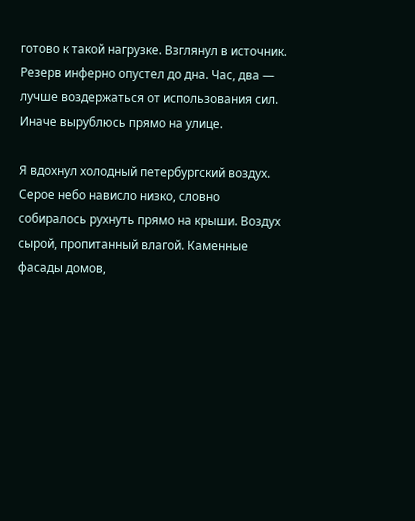готово к такой нагрузке. Взглянул в источник. Резерв инферно опустел до дна. Час, два — лучше воздержаться от использования сил. Иначе вырублюсь прямо на улице.

Я вдохнул холодный петербургский воздух. Серое небо нависло низко, словно собиралось рухнуть прямо на крыши. Воздух сырой, пропитанный влагой. Каменные фасады домов,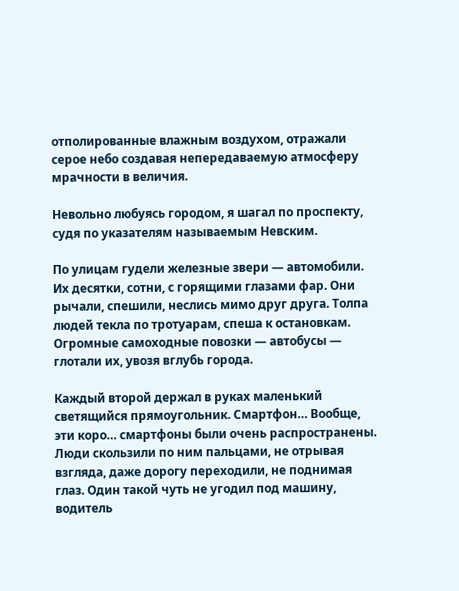отполированные влажным воздухом, отражали серое небо создавая непередаваемую атмосферу мрачности в величия.

Невольно любуясь городом, я шагал по проспекту, судя по указателям называемым Невским.

По улицам гудели железные звери — автомобили. Их десятки, сотни, с горящими глазами фар. Они рычали, спешили, неслись мимо друг друга. Толпа людей текла по тротуарам, спеша к остановкам. Огромные самоходные повозки — автобусы — глотали их, увозя вглубь города.

Каждый второй держал в руках маленький светящийся прямоугольник. Смартфон… Вообще, эти коро… смартфоны были очень распространены. Люди скользили по ним пальцами, не отрывая взгляда, даже дорогу переходили, не поднимая глаз. Один такой чуть не угодил под машину, водитель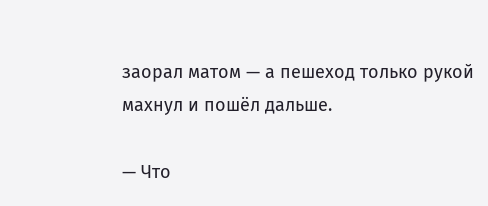заорал матом — а пешеход только рукой махнул и пошёл дальше.

— Что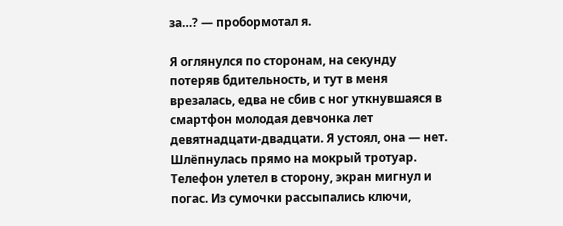за…? — пробормотал я.

Я оглянулся по сторонам, на секунду потеряв бдительность, и тут в меня врезалась, едва не сбив с ног уткнувшаяся в смартфон молодая девчонка лет девятнадцати-двадцати. Я устоял, она — нет. Шлёпнулась прямо на мокрый тротуар. Телефон улетел в сторону, экран мигнул и погас. Из сумочки рассыпались ключи,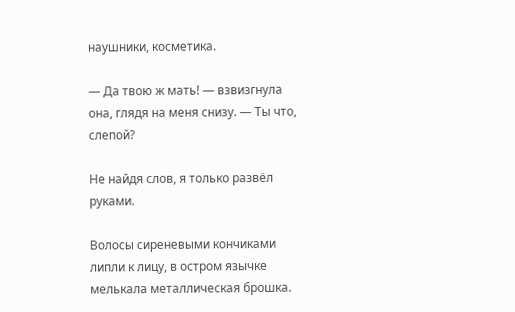наушники, косметика.

— Да твою ж мать! — взвизгнула она, глядя на меня снизу. — Ты что, слепой?

Не найдя слов, я только развёл руками.

Волосы сиреневыми кончиками липли к лицу, в остром язычке мелькала металлическая брошка.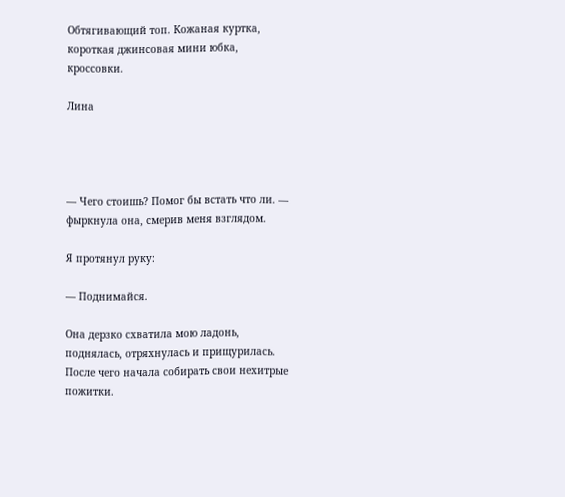Обтягивающий топ. Кожаная куртка, короткая джинсовая мини юбка, кроссовки.

Лина




— Чего стоишь? Помог бы встать что ли. — фыркнула она, смерив меня взглядом.

Я протянул руку:

— Поднимайся.

Она дерзко схватила мою ладонь, поднялась, отряхнулась и прищурилась. После чего начала собирать свои нехитрые пожитки.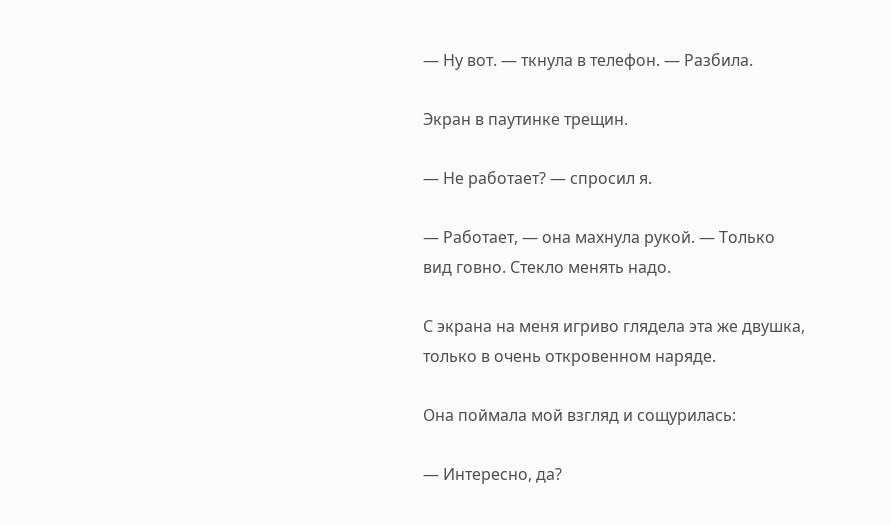— Ну вот. — ткнула в телефон. — Разбила.

Экран в паутинке трещин.

— Не работает? — спросил я.

— Работает, — она махнула рукой. — Только вид говно. Стекло менять надо.

С экрана на меня игриво глядела эта же двушка, только в очень откровенном наряде.

Она поймала мой взгляд и сощурилась:

— Интересно, да?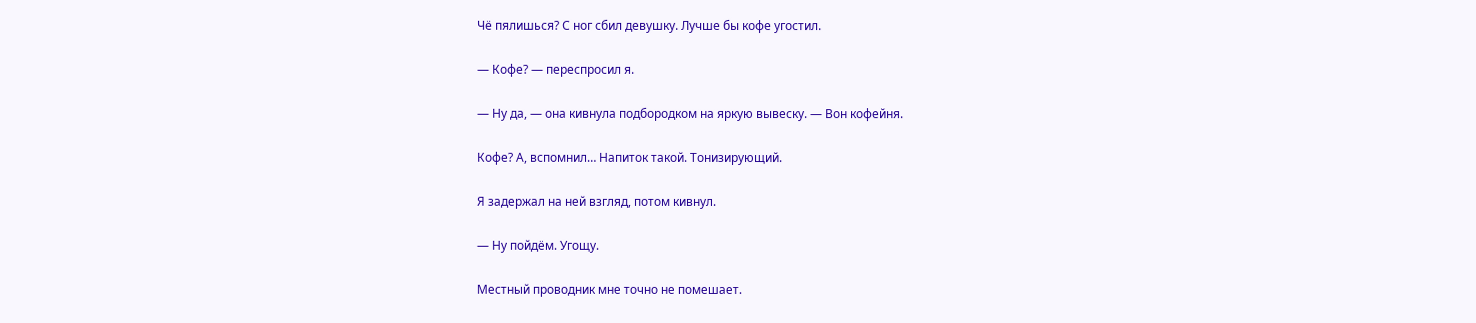Чё пялишься? С ног сбил девушку. Лучше бы кофе угостил.

— Кофе? — переспросил я.

— Ну да, — она кивнула подбородком на яркую вывеску. — Вон кофейня.

Кофе? А, вспомнил… Напиток такой. Тонизирующий.

Я задержал на ней взгляд, потом кивнул.

— Ну пойдём. Угощу.

Местный проводник мне точно не помешает.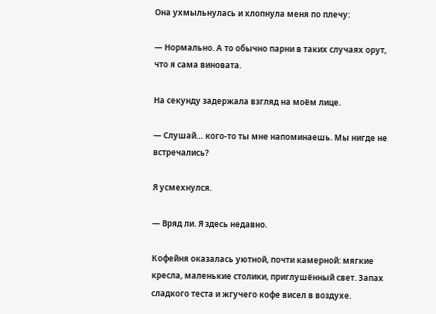Она ухмыльнулась и хлопнула меня по плечу:

— Нормально. А то обычно парни в таких случаях орут, что я сама виновата.

На секунду задержала взгляд на моём лице.

— Слушай… кого-то ты мне напоминаешь. Мы нигде не встречались?

Я усмехнулся.

— Вряд ли. Я здесь недавно.

Кофейня оказалась уютной, почти камерной: мягкие кресла, маленькие столики, приглушённый свет. Запах сладкого теста и жгучего кофе висел в воздухе.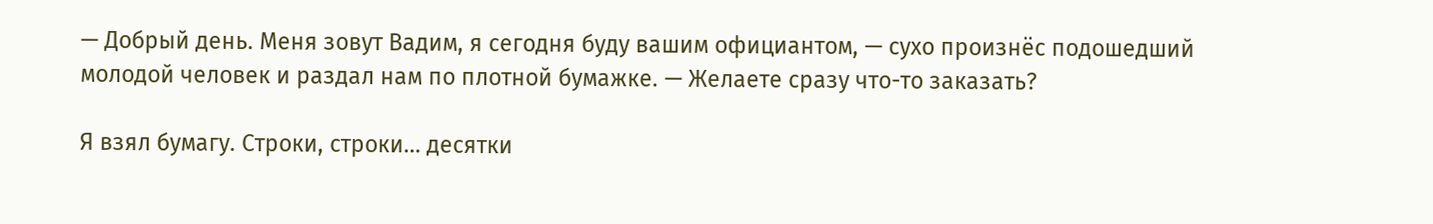— Добрый день. Меня зовут Вадим, я сегодня буду вашим официантом, — сухо произнёс подошедший молодой человек и раздал нам по плотной бумажке. — Желаете сразу что-то заказать?

Я взял бумагу. Строки, строки… десятки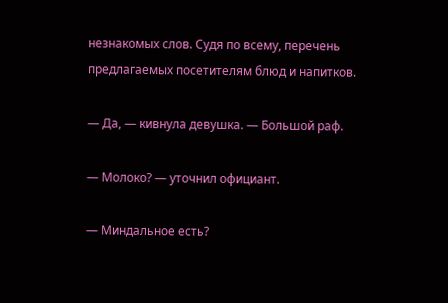незнакомых слов. Судя по всему, перечень предлагаемых посетителям блюд и напитков.

— Да, — кивнула девушка. — Большой раф.

— Молоко? — уточнил официант.

— Миндальное есть?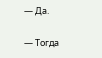— Да.

— Тогда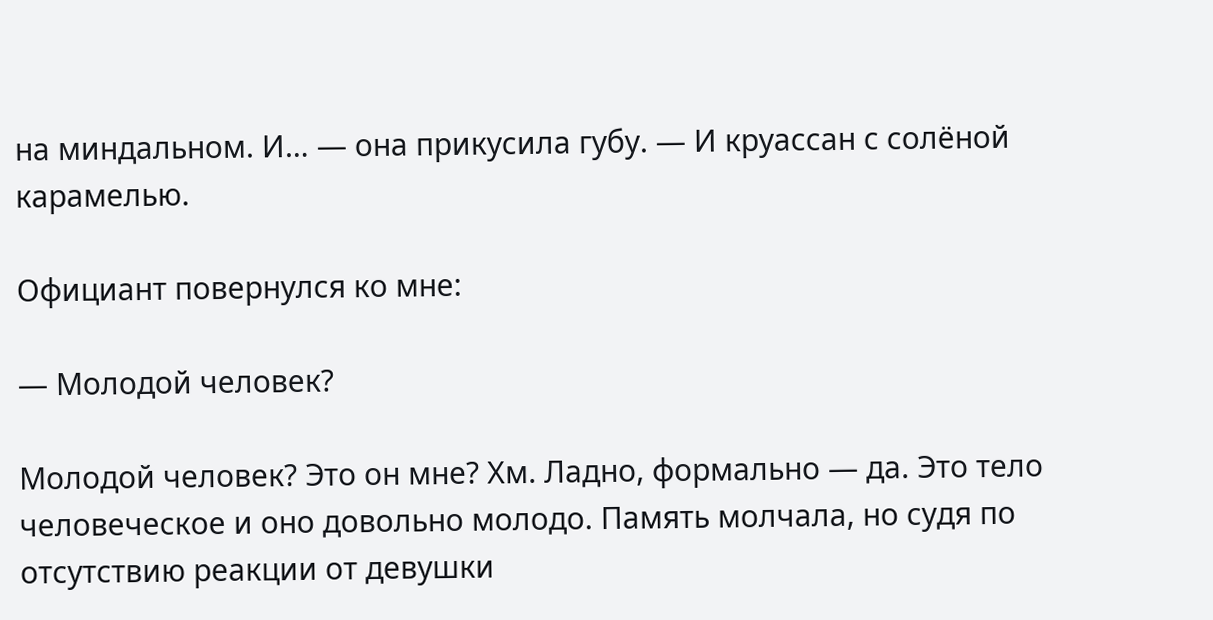на миндальном. И… — она прикусила губу. — И круассан с солёной карамелью.

Официант повернулся ко мне:

— Молодой человек?

Молодой человек? Это он мне? Хм. Ладно, формально — да. Это тело человеческое и оно довольно молодо. Память молчала, но судя по отсутствию реакции от девушки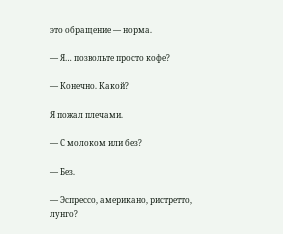это обращение — норма.

— Я… позвольте просто кофе?

— Конечно. Какой?

Я пожал плечами.

— С молоком или без?

— Без.

— Эспрессо, американо, ристретто, лунго?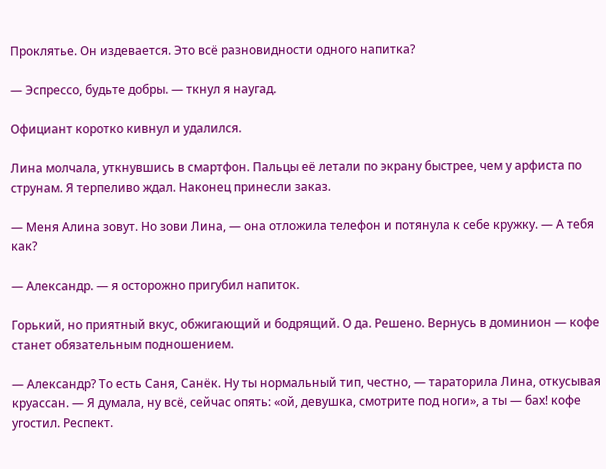Проклятье. Он издевается. Это всё разновидности одного напитка?

— Эспрессо, будьте добры. — ткнул я наугад.

Официант коротко кивнул и удалился.

Лина молчала, уткнувшись в смартфон. Пальцы её летали по экрану быстрее, чем у арфиста по струнам. Я терпеливо ждал. Наконец принесли заказ.

— Меня Алина зовут. Но зови Лина, — она отложила телефон и потянула к себе кружку. — А тебя как?

— Александр. — я осторожно пригубил напиток.

Горький, но приятный вкус, обжигающий и бодрящий. О да. Решено. Вернусь в доминион — кофе станет обязательным подношением.

— Александр? То есть Саня, Санёк. Ну ты нормальный тип, честно, — тараторила Лина, откусывая круассан. — Я думала, ну всё, сейчас опять: «ой, девушка, смотрите под ноги», а ты — бах! кофе угостил. Респект.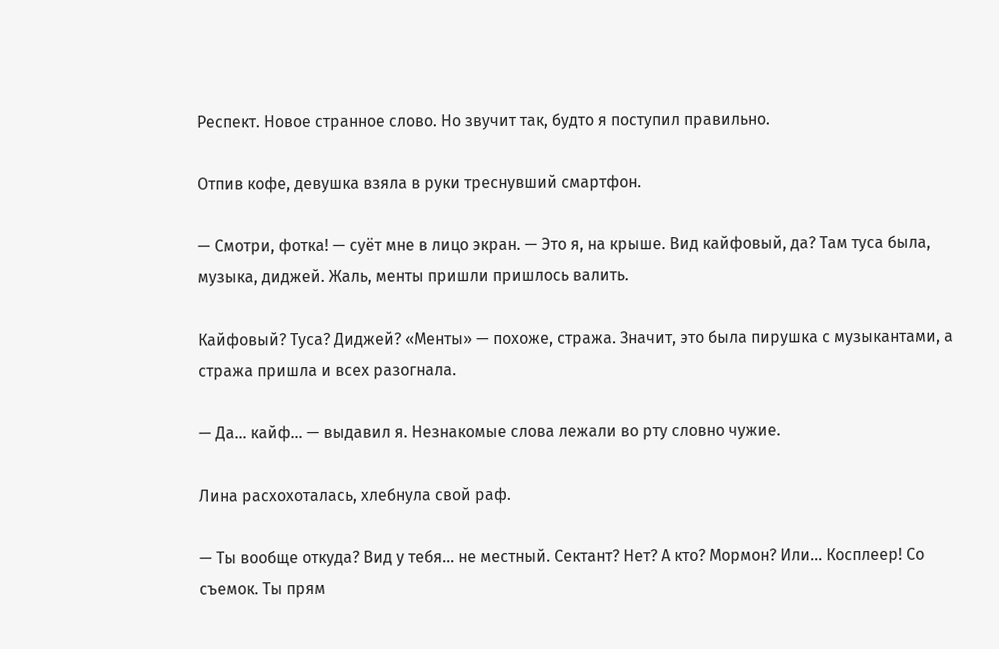Респект. Новое странное слово. Но звучит так, будто я поступил правильно.

Отпив кофе, девушка взяла в руки треснувший смартфон.

— Смотри, фотка! — суёт мне в лицо экран. — Это я, на крыше. Вид кайфовый, да? Там туса была, музыка, диджей. Жаль, менты пришли пришлось валить.

Кайфовый? Туса? Диджей? «Менты» — похоже, стража. Значит, это была пирушка с музыкантами, а стража пришла и всех разогнала.

— Да… кайф… — выдавил я. Незнакомые слова лежали во рту словно чужие.

Лина расхохоталась, хлебнула свой раф.

— Ты вообще откуда? Вид у тебя… не местный. Сектант? Нет? А кто? Мормон? Или… Косплеер! Со съемок. Ты прям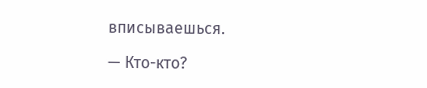вписываешься.

— Кто-кто?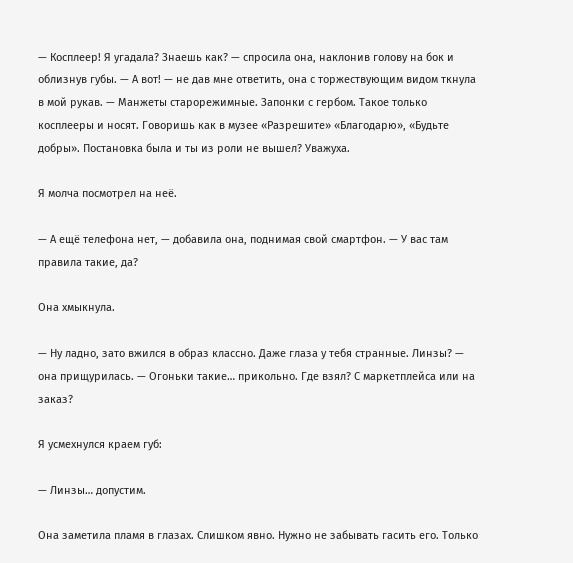— Косплеер! Я угадала? Знаешь как? — спросила она, наклонив голову на бок и облизнув губы. — А вот! — не дав мне ответить, она с торжествующим видом ткнула в мой рукав. — Манжеты старорежимные. Запонки с гербом. Такое только косплееры и носят. Говоришь как в музее «Разрешите» «Благодарю», «Будьте добры». Постановка была и ты из роли не вышел? Уважуха.

Я молча посмотрел на неё.

— А ещё телефона нет, — добавила она, поднимая свой смартфон. — У вас там правила такие, да?

Она хмыкнула.

— Ну ладно, зато вжился в образ классно. Даже глаза у тебя странные. Линзы? — она прищурилась. — Огоньки такие… прикольно. Где взял? С маркетплейса или на заказ?

Я усмехнулся краем губ:

— Линзы… допустим.

Она заметила пламя в глазах. Слишком явно. Нужно не забывать гасить его. Только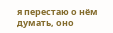я перестаю о нём думать, оно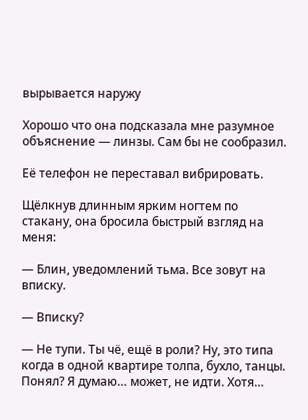вырывается наружу

Хорошо что она подсказала мне разумное объяснение — линзы. Сам бы не сообразил.

Её телефон не переставал вибрировать.

Щёлкнув длинным ярким ногтем по стакану, она бросила быстрый взгляд на меня:

— Блин, уведомлений тьма. Все зовут на вписку.

— Вписку?

— Не тупи. Ты чё, ещё в роли? Ну, это типа когда в одной квартире толпа, бухло, танцы. Понял? Я думаю… может, не идти. Хотя…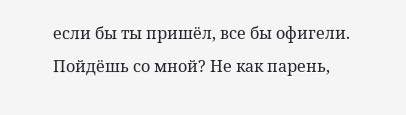если бы ты пришёл, все бы офигели. Пойдёшь со мной? Не как парень,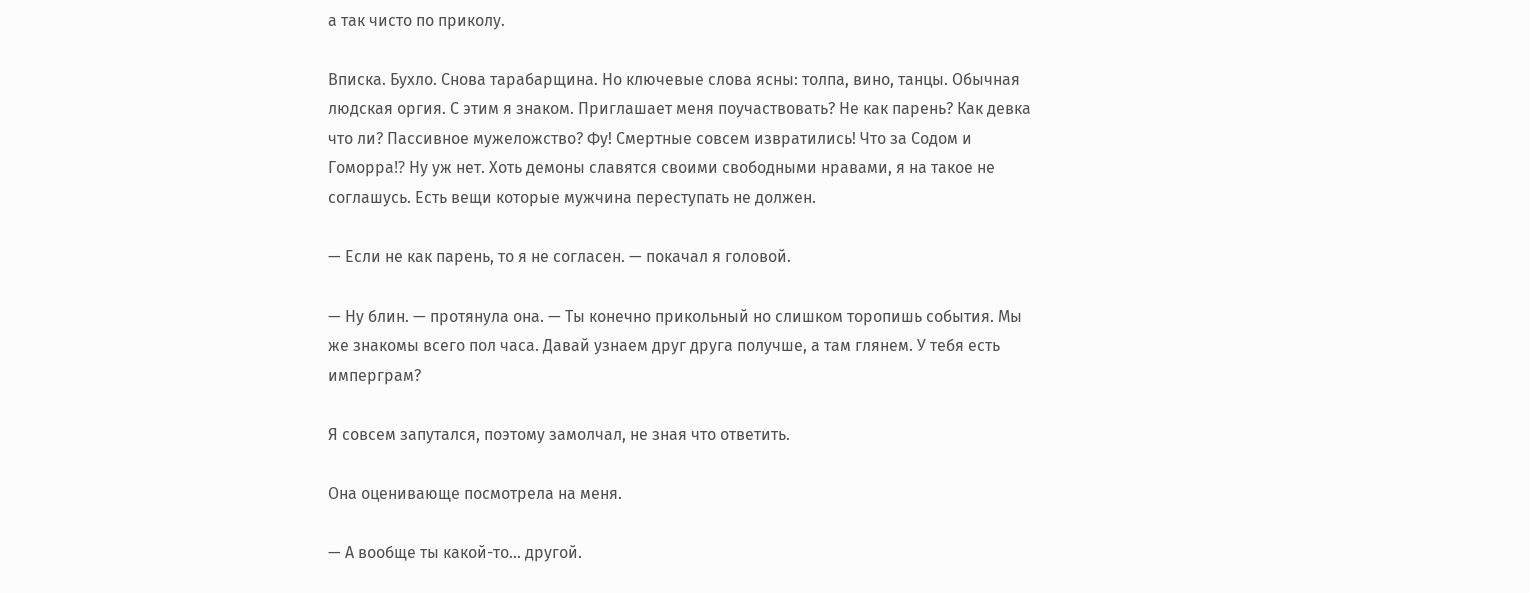а так чисто по приколу.

Вписка. Бухло. Снова тарабарщина. Но ключевые слова ясны: толпа, вино, танцы. Обычная людская оргия. С этим я знаком. Приглашает меня поучаствовать? Не как парень? Как девка что ли? Пассивное мужеложство? Фу! Смертные совсем извратились! Что за Содом и Гоморра⁉ Ну уж нет. Хоть демоны славятся своими свободными нравами, я на такое не соглашусь. Есть вещи которые мужчина переступать не должен.

— Если не как парень, то я не согласен. — покачал я головой.

— Ну блин. — протянула она. — Ты конечно прикольный но слишком торопишь события. Мы же знакомы всего пол часа. Давай узнаем друг друга получше, а там глянем. У тебя есть имперграм?

Я совсем запутался, поэтому замолчал, не зная что ответить.

Она оценивающе посмотрела на меня.

— А вообще ты какой-то… другой.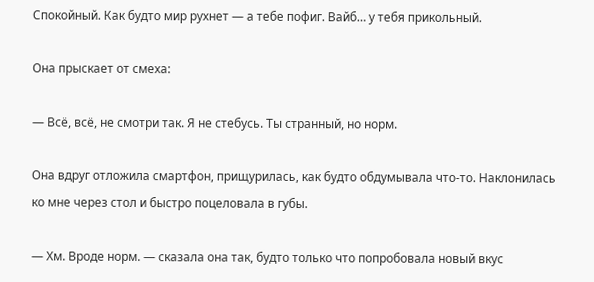Спокойный. Как будто мир рухнет — а тебе пофиг. Вайб… у тебя прикольный.

Она прыскает от смеха:

— Всё, всё, не смотри так. Я не стебусь. Ты странный, но норм.

Она вдруг отложила смартфон, прищурилась, как будто обдумывала что-то. Наклонилась ко мне через стол и быстро поцеловала в губы.

— Хм. Вроде норм. — сказала она так, будто только что попробовала новый вкус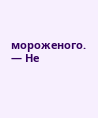мороженого. — Не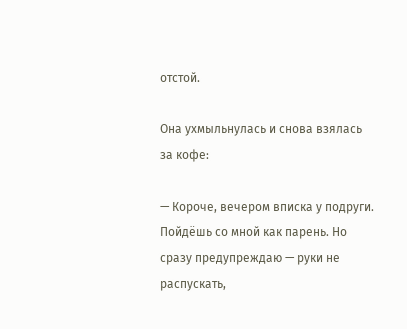отстой.

Она ухмыльнулась и снова взялась за кофе:

— Короче, вечером вписка у подруги. Пойдёшь со мной как парень. Но сразу предупреждаю — руки не распускать,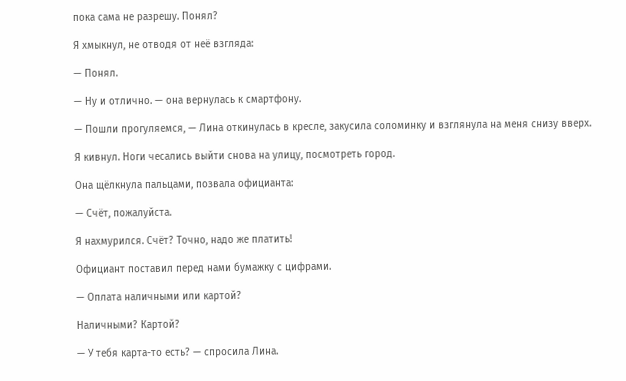пока сама не разрешу. Понял?

Я хмыкнул, не отводя от неё взгляда:

— Понял.

— Ну и отлично. — она вернулась к смартфону.

— Пошли прогуляемся, — Лина откинулась в кресле, закусила соломинку и взглянула на меня снизу вверх.

Я кивнул. Ноги чесались выйти снова на улицу, посмотреть город.

Она щёлкнула пальцами, позвала официанта:

— Счёт, пожалуйста.

Я нахмурился. Счёт? Точно, надо же платить!

Официант поставил перед нами бумажку с цифрами.

— Оплата наличными или картой?

Наличными? Картой?

— У тебя карта-то есть? — спросила Лина.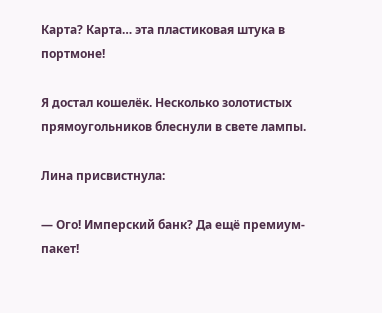Карта? Карта… эта пластиковая штука в портмоне!

Я достал кошелёк. Несколько золотистых прямоугольников блеснули в свете лампы.

Лина присвистнула:

— Ого! Имперский банк? Да ещё премиум-пакет!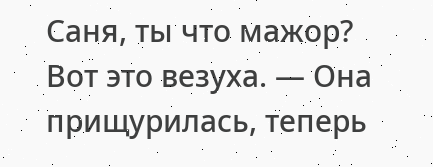Саня, ты что мажор? Вот это везуха. — Она прищурилась, теперь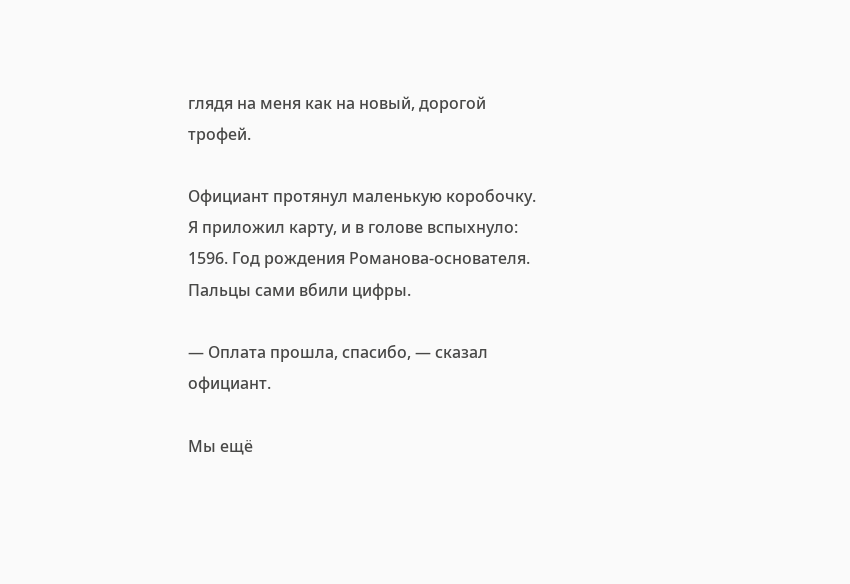глядя на меня как на новый, дорогой трофей.

Официант протянул маленькую коробочку. Я приложил карту, и в голове вспыхнуло: 1596. Год рождения Романова-основателя. Пальцы сами вбили цифры.

— Оплата прошла, спасибо, — сказал официант.

Мы ещё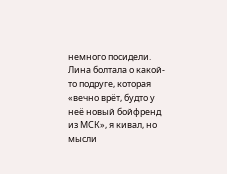немного посидели. Лина болтала о какой-то подруге, которая «вечно врёт, будто у неё новый бойфренд из МСК», я кивал, но мысли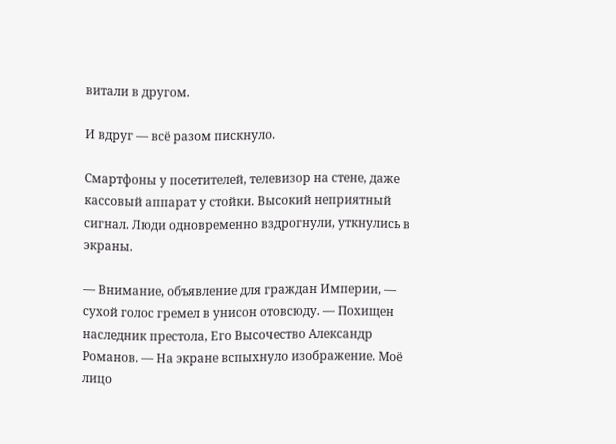витали в другом.

И вдруг — всё разом пискнуло.

Смартфоны у посетителей, телевизор на стене, даже кассовый аппарат у стойки. Высокий неприятный сигнал. Люди одновременно вздрогнули, уткнулись в экраны.

— Внимание, объявление для граждан Империи, — сухой голос гремел в унисон отовсюду. — Похищен наследник престола, Его Высочество Александр Романов. — На экране вспыхнуло изображение. Моё лицо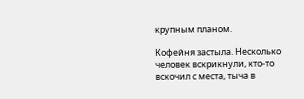крупным планом.

Кофейня застыла. Несколько человек вскрикнули, кто-то вскочил с места, тыча в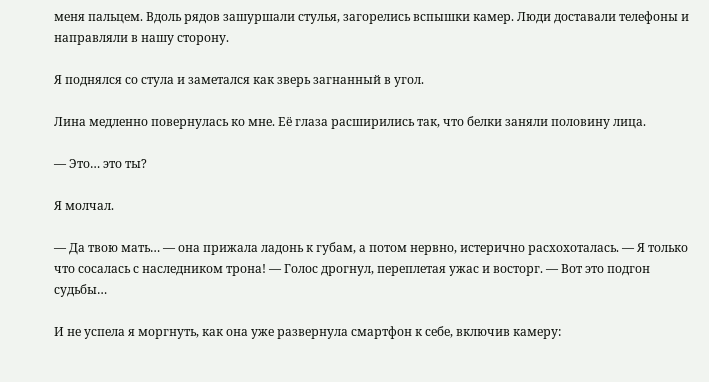меня пальцем. Вдоль рядов зашуршали стулья, загорелись вспышки камер. Люди доставали телефоны и направляли в нашу сторону.

Я поднялся со стула и заметался как зверь загнанный в угол.

Лина медленно повернулась ко мне. Её глаза расширились так, что белки заняли половину лица.

— Это… это ты?

Я молчал.

— Да твою мать… — она прижала ладонь к губам, а потом нервно, истерично расхохоталась. — Я только что сосалась с наследником трона! — Голос дрогнул, переплетая ужас и восторг. — Вот это подгон судьбы…

И не успела я моргнуть, как она уже развернула смартфон к себе, включив камеру: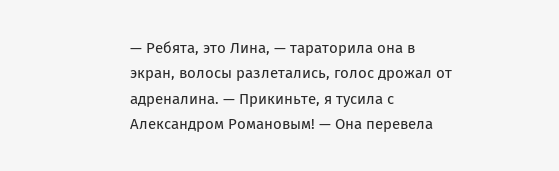— Ребята, это Лина, — тараторила она в экран, волосы разлетались, голос дрожал от адреналина. — Прикиньте, я тусила с Александром Романовым! — Она перевела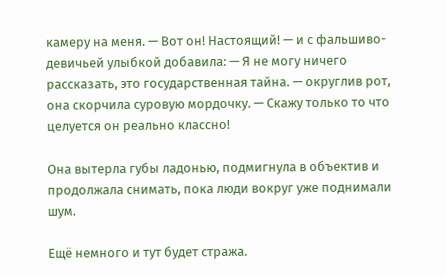камеру на меня. — Вот он! Настоящий! — и с фальшиво-девичьей улыбкой добавила: — Я не могу ничего рассказать, это государственная тайна. — округлив рот, она скорчила суровую мордочку. — Скажу только то что целуется он реально классно!

Она вытерла губы ладонью, подмигнула в объектив и продолжала снимать, пока люди вокруг уже поднимали шум.

Ещё немного и тут будет стража.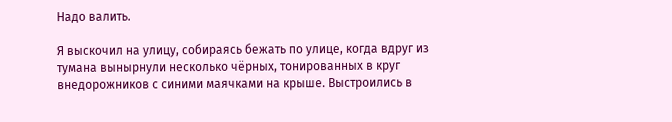Надо валить.

Я выскочил на улицу, собираясь бежать по улице, когда вдруг из тумана вынырнули несколько чёрных, тонированных в круг внедорожников с синими маячками на крыше. Выстроились в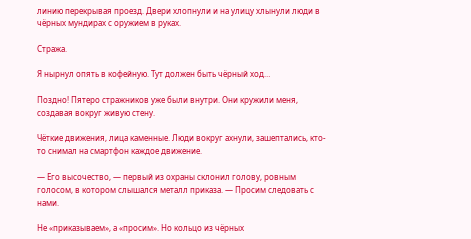линию перекрывая проезд. Двери хлопнули и на улицу хлынули люди в чёрных мундирах с оружием в руках.

Стража.

Я нырнул опять в кофейную. Тут должен быть чёрный ход…

Поздно! Пятеро стражников уже были внутри. Они кружили меня, создавая вокруг живую стену.

Чёткие движения, лица каменные. Люди вокруг ахнули, зашептались, кто-то снимал на смартфон каждое движение.

— Его высочество, — первый из охраны склонил голову, ровным голосом, в котором слышался металл приказа. — Просим следовать с нами.

Не «приказываем», а «просим». Но кольцо из чёрных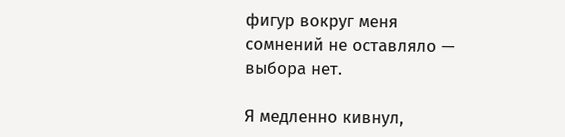фигур вокруг меня сомнений не оставляло — выбора нет.

Я медленно кивнул,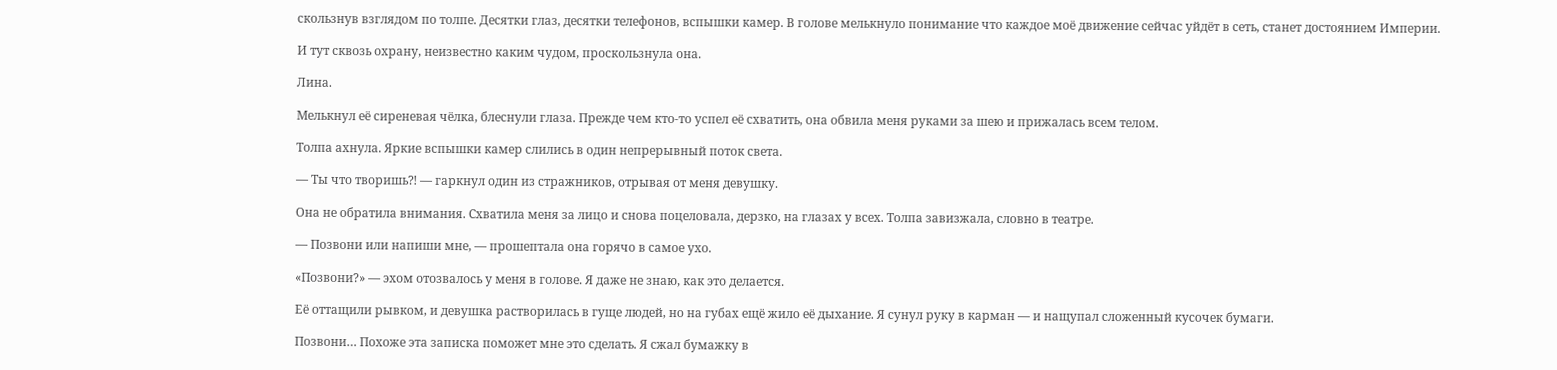скользнув взглядом по толпе. Десятки глаз, десятки телефонов, вспышки камер. В голове мелькнуло понимание что каждое моё движение сейчас уйдёт в сеть, станет достоянием Империи.

И тут сквозь охрану, неизвестно каким чудом, проскользнула она.

Лина.

Мелькнул её сиреневая чёлка, блеснули глаза. Прежде чем кто-то успел её схватить, она обвила меня руками за шею и прижалась всем телом.

Толпа ахнула. Яркие вспышки камер слились в один непрерывный поток света.

— Ты что творишь⁈ — гаркнул один из стражников, отрывая от меня девушку.

Она не обратила внимания. Схватила меня за лицо и снова поцеловала, дерзко, на глазах у всех. Толпа завизжала, словно в театре.

— Позвони или напиши мне, — прошептала она горячо в самое ухо.

«Позвони?» — эхом отозвалось у меня в голове. Я даже не знаю, как это делается.

Её оттащили рывком, и девушка растворилась в гуще людей, но на губах ещё жило её дыхание. Я сунул руку в карман — и нащупал сложенный кусочек бумаги.

Позвони… Похоже эта записка поможет мне это сделать. Я сжал бумажку в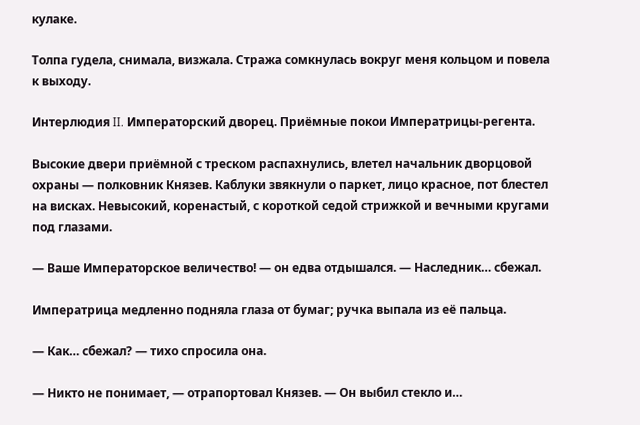кулаке.

Толпа гудела, снимала, визжала. Стража сомкнулась вокруг меня кольцом и повела к выходу.

Интерлюдия II. Императорский дворец. Приёмные покои Императрицы-регента.

Высокие двери приёмной с треском распахнулись, влетел начальник дворцовой охраны — полковник Князев. Каблуки звякнули о паркет, лицо красное, пот блестел на висках. Невысокий, коренастый, с короткой седой стрижкой и вечными кругами под глазами.

— Ваше Императорское величество! — он едва отдышался. — Наследник… сбежал.

Императрица медленно подняла глаза от бумаг; ручка выпала из её пальца.

— Как… сбежал? — тихо спросила она.

— Никто не понимает, — отрапортовал Князев. — Он выбил стекло и…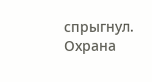спрыгнул. Охрана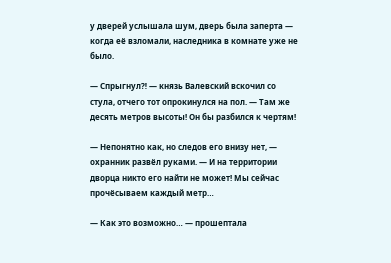у дверей услышала шум, дверь была заперта — когда её взломали, наследника в комнате уже не было.

— Спрыгнул⁈ — князь Валевский вскочил со стула, отчего тот опрокинулся на пол. — Там же десять метров высоты! Он бы разбился к чертям!

— Непонятно как, но следов его внизу нет, — охранник развёл руками. — И на территории дворца никто его найти не может! Мы сейчас прочёсываем каждый метр…

— Как это возможно… — прошептала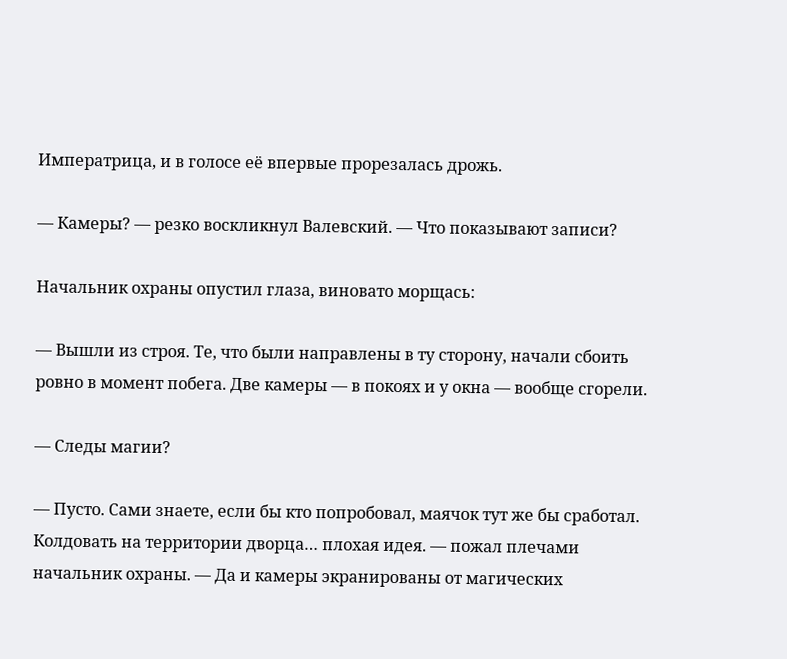Императрица, и в голосе её впервые прорезалась дрожь.

— Камеры? — резко воскликнул Валевский. — Что показывают записи?

Начальник охраны опустил глаза, виновато морщась:

— Вышли из строя. Те, что были направлены в ту сторону, начали сбоить ровно в момент побега. Две камеры — в покоях и у окна — вообще сгорели.

— Следы магии?

— Пусто. Сами знаете, если бы кто попробовал, маячок тут же бы сработал. Колдовать на территории дворца… плохая идея. — пожал плечами начальник охраны. — Да и камеры экранированы от магических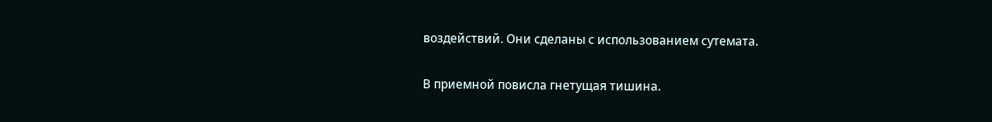воздействий. Они сделаны с использованием сутемата.

В приемной повисла гнетущая тишина.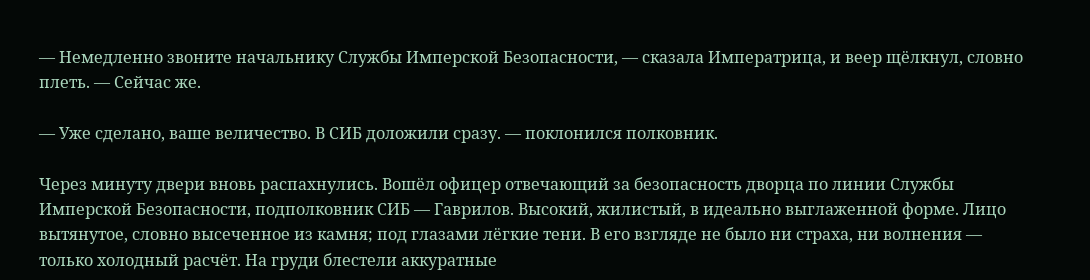— Немедленно звоните начальнику Службы Имперской Безопасности, — сказала Императрица, и веер щёлкнул, словно плеть. — Сейчас же.

— Уже сделано, ваше величество. В СИБ доложили сразу. — поклонился полковник.

Через минуту двери вновь распахнулись. Вошёл офицер отвечающий за безопасность дворца по линии Службы Имперской Безопасности, подполковник СИБ — Гаврилов. Высокий, жилистый, в идеально выглаженной форме. Лицо вытянутое, словно высеченное из камня; под глазами лёгкие тени. В его взгляде не было ни страха, ни волнения — только холодный расчёт. На груди блестели аккуратные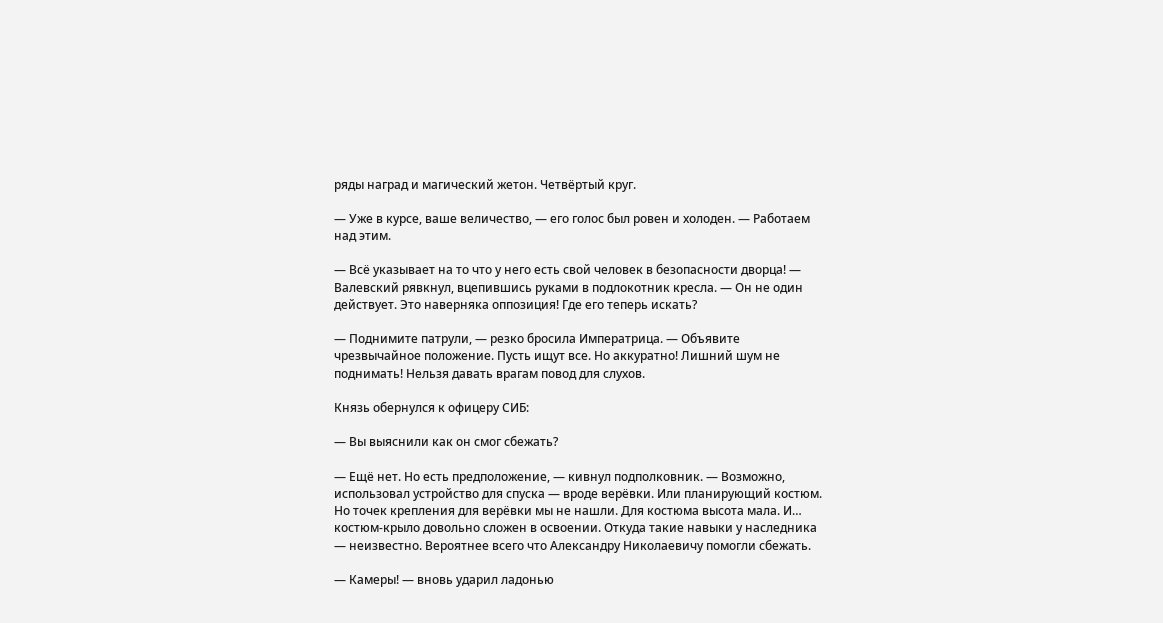ряды наград и магический жетон. Четвёртый круг.

— Уже в курсе, ваше величество, — его голос был ровен и холоден. — Работаем над этим.

— Всё указывает на то что у него есть свой человек в безопасности дворца! — Валевский рявкнул, вцепившись руками в подлокотник кресла. — Он не один действует. Это наверняка оппозиция! Где его теперь искать?

— Поднимите патрули, — резко бросила Императрица. — Объявите чрезвычайное положение. Пусть ищут все. Но аккуратно! Лишний шум не поднимать! Нельзя давать врагам повод для слухов.

Князь обернулся к офицеру СИБ:

— Вы выяснили как он смог сбежать?

— Ещё нет. Но есть предположение, — кивнул подполковник. — Возможно, использовал устройство для спуска — вроде верёвки. Или планирующий костюм. Но точек крепления для верёвки мы не нашли. Для костюма высота мала. И… костюм-крыло довольно сложен в освоении. Откуда такие навыки у наследника — неизвестно. Вероятнее всего что Александру Николаевичу помогли сбежать.

— Камеры! — вновь ударил ладонью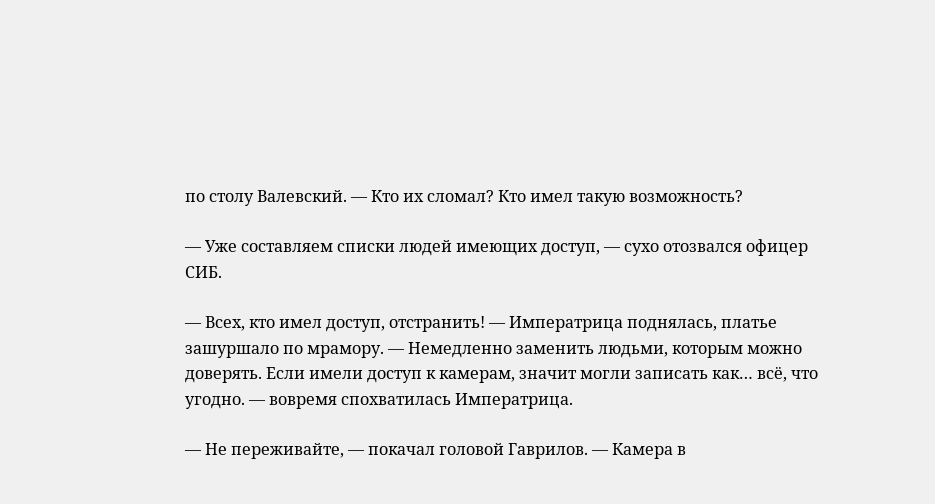по столу Валевский. — Кто их сломал? Кто имел такую возможность?

— Уже составляем списки людей имеющих доступ, — сухо отозвался офицер СИБ.

— Всех, кто имел доступ, отстранить! — Императрица поднялась, платье зашуршало по мрамору. — Немедленно заменить людьми, которым можно доверять. Если имели доступ к камерам, значит могли записать как… всё, что угодно. — вовремя спохватилась Императрица.

— Не переживайте, — покачал головой Гаврилов. — Камера в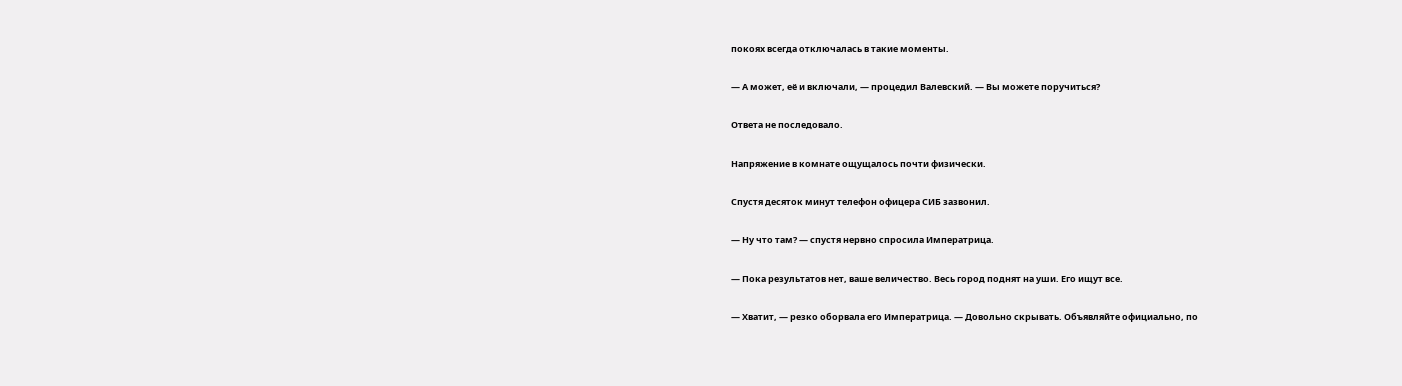покоях всегда отключалась в такие моменты.

— А может, её и включали, — процедил Валевский. — Вы можете поручиться?

Ответа не последовало.

Напряжение в комнате ощущалось почти физически.

Спустя десяток минут телефон офицера СИБ зазвонил.

— Ну что там? — спустя нервно спросила Императрица.

— Пока результатов нет, ваше величество. Весь город поднят на уши. Его ищут все.

— Хватит, — резко оборвала его Императрица. — Довольно скрывать. Объявляйте официально, по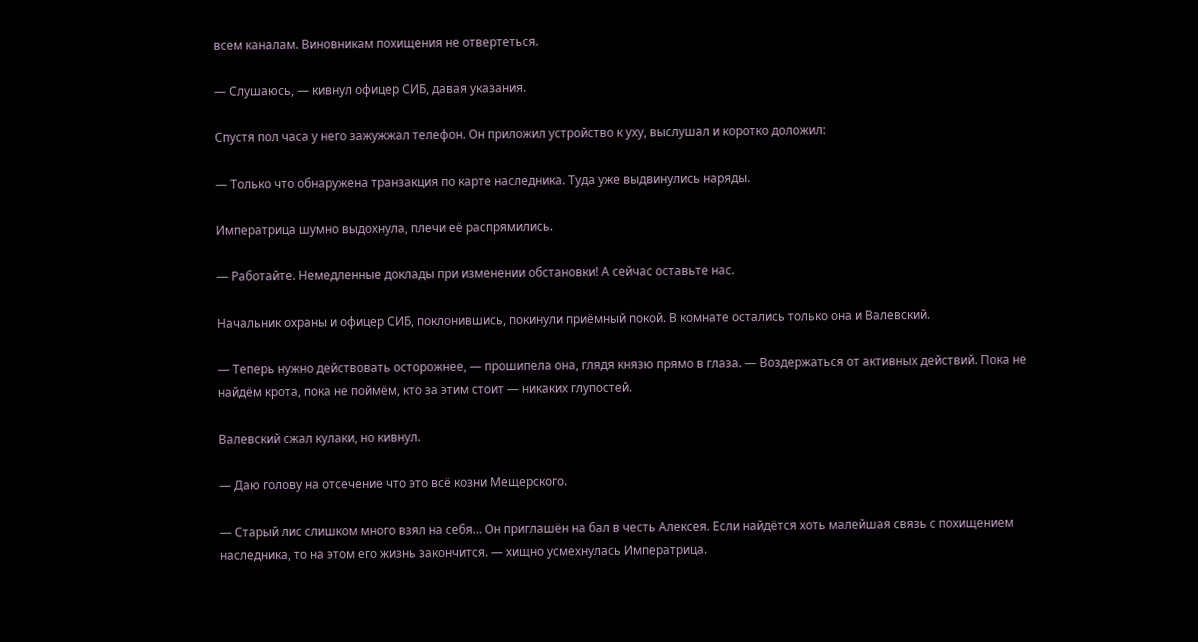всем каналам. Виновникам похищения не отвертеться.

— Слушаюсь, — кивнул офицер СИБ, давая указания.

Спустя пол часа у него зажужжал телефон. Он приложил устройство к уху, выслушал и коротко доложил:

— Только что обнаружена транзакция по карте наследника. Туда уже выдвинулись наряды.

Императрица шумно выдохнула, плечи её распрямились.

— Работайте. Немедленные доклады при изменении обстановки! А сейчас оставьте нас.

Начальник охраны и офицер СИБ, поклонившись, покинули приёмный покой. В комнате остались только она и Валевский.

— Теперь нужно действовать осторожнее, — прошипела она, глядя князю прямо в глаза. — Воздержаться от активных действий. Пока не найдём крота, пока не поймём, кто за этим стоит — никаких глупостей.

Валевский сжал кулаки, но кивнул.

— Даю голову на отсечение что это всё козни Мещерского.

— Старый лис слишком много взял на себя… Он приглашён на бал в честь Алексея. Если найдётся хоть малейшая связь с похищением наследника, то на этом его жизнь закончится. — хищно усмехнулась Императрица.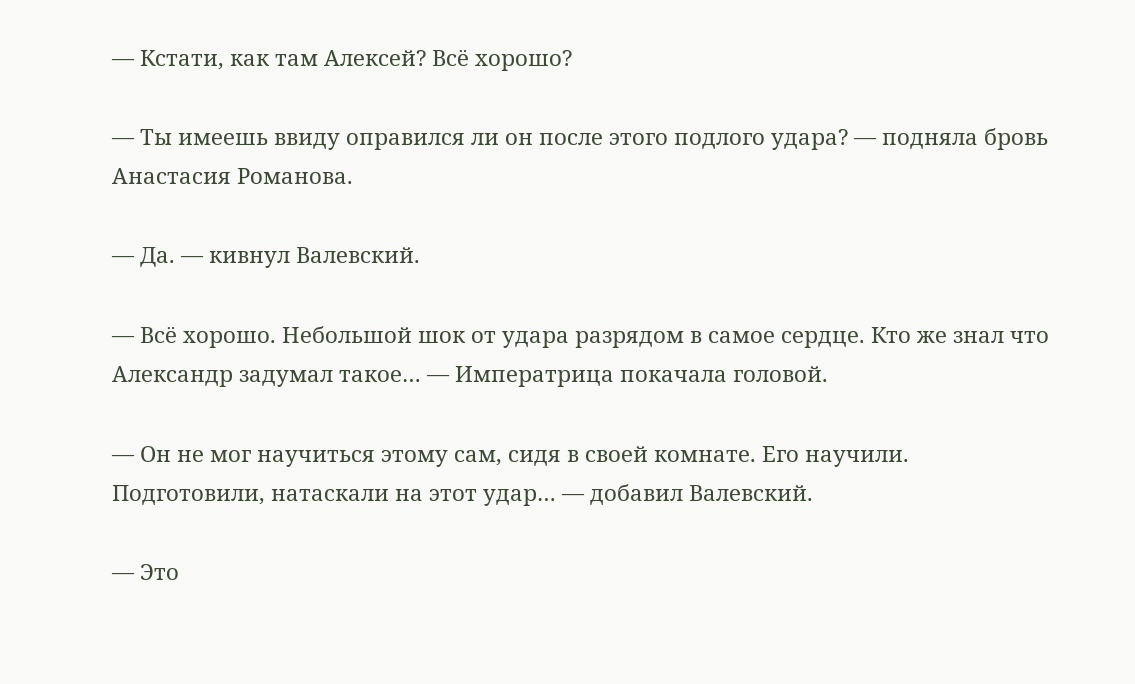— Кстати, как там Алексей? Всё хорошо?

— Ты имеешь ввиду оправился ли он после этого подлого удара? — подняла бровь Анастасия Романова.

— Да. — кивнул Валевский.

— Всё хорошо. Небольшой шок от удара разрядом в самое сердце. Кто же знал что Александр задумал такое… — Императрица покачала головой.

— Он не мог научиться этому сам, сидя в своей комнате. Его научили. Подготовили, натаскали на этот удар… — добавил Валевский.

— Это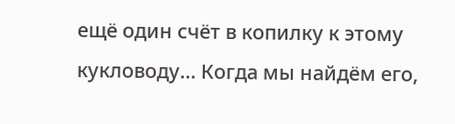ещё один счёт в копилку к этому кукловоду… Когда мы найдём его,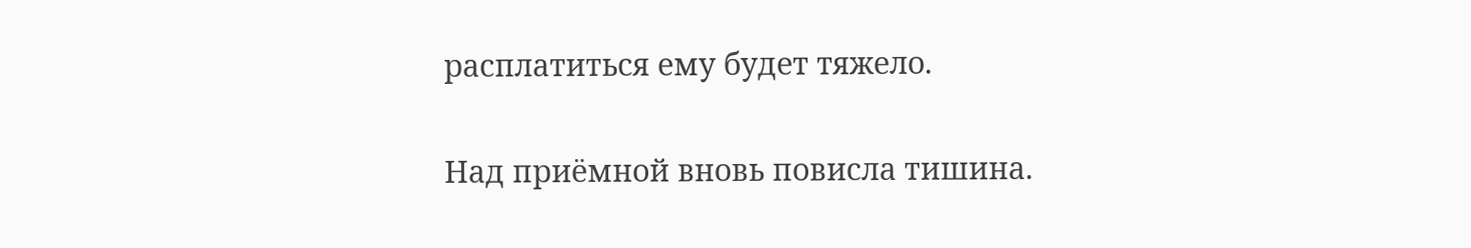расплатиться ему будет тяжело.

Над приёмной вновь повисла тишина.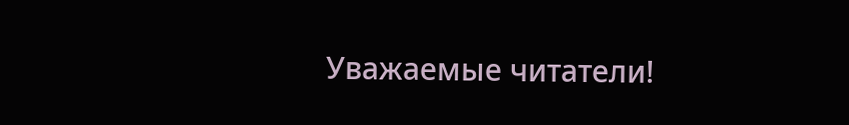Уважаемые читатели!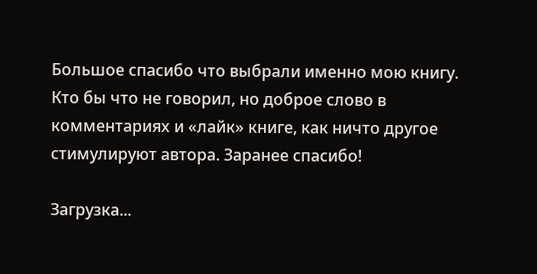Большое спасибо что выбрали именно мою книгу. Кто бы что не говорил, но доброе слово в комментариях и «лайк» книге, как ничто другое стимулируют автора. Заранее спасибо!

Загрузка...